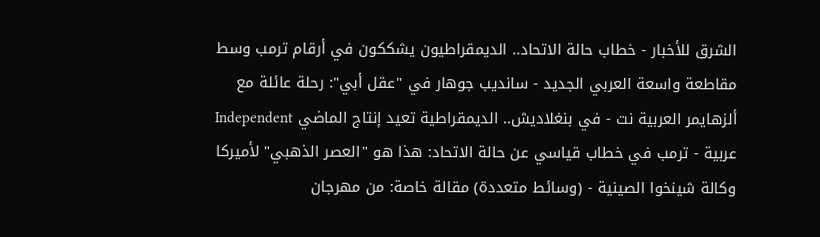الشرق للأخبار - خطاب حالة الاتحاد.. الديمقراطيون يشككون في أرقام ترمب وسط مقاطعة واسعة العربي الجديد - سانديب جوهار في "عقل أبي": رحلة عائلة مع ألزهايمر العربية نت - في بنغلاديش.. الديمقراطية تعيد إنتاج الماضي Independent عربية - ترمب في خطاب قياسي عن حالة الاتحاد: هذا هو "العصر الذهبي" لأميركا وكالة شينخوا الصينية - (وسائط متعددة) مقالة خاصة: من مهرجان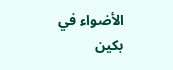الأضواء في بكين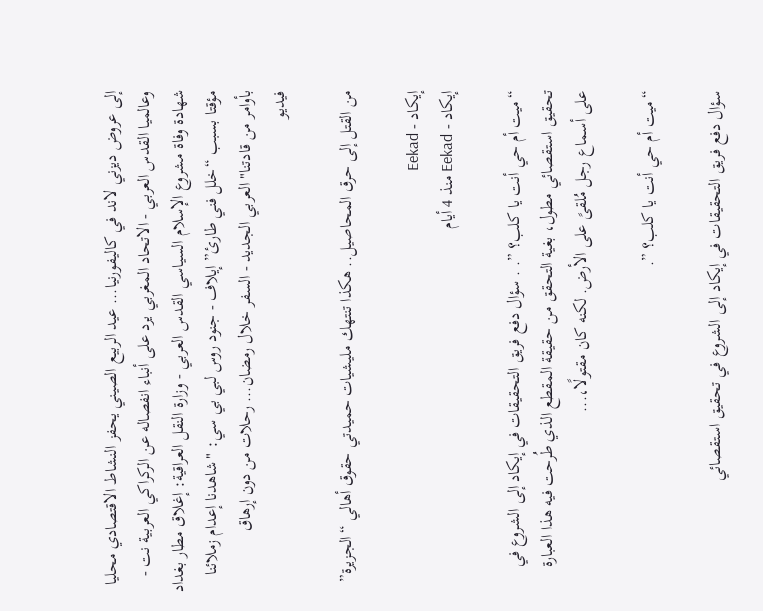إلى عروض ديزني لاند في كاليفورنيا... عيد الربيع الصيني يحفز النشاط الاقتصادي محليا وعالميا القدس العربي - الاتحاد المغربي يرد على أنباء انفصاله عن الركراكي العربية نت - شهادة وفاة مشروع الإسلام السياسي القدس العربي - وزارة النقل العراقية: إغلاق مطار بغداد مؤقتا بسبب “خلل فني طارئ” إيلاف - جنود روس لبي بي سي: "شاهدنا إعدام زملائنا بأوامر من قادتنا" العربي الجديد - السفر خلال رمضان... رحلات من دون إرهاق
فيديو

من القتل إلى حرق المحاصيل.. هكذا تنتهك مليشيات حميدتي حقوق أهالي “الجزيرة”

إيكاد - Eekad
إيكاد - Eekad منذ 4 أيام

“ميت أم حي أنت يا كلب؟ ”. . سؤال دفع فريق التحقيقات في إيكاد إلى الشروع في تحقيق استقصائي مطول، بغية التحقق من حقيقة المقطع الذي طُرحت فيه هذا العبارة على أسماع رجل مُلقىً على الأرض. لكنه كان مقتولًا،...

“ميت أم حي أنت يا كلب؟ ”.

سؤال دفع فريق التحقيقات في إيكاد إلى الشروع في تحقيق استقصائي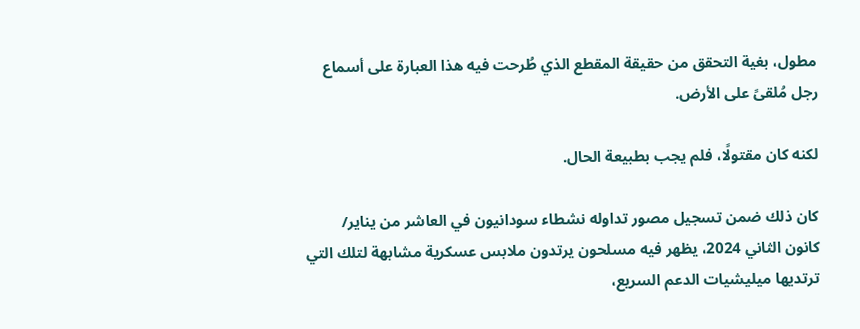مطول، بغية التحقق من حقيقة المقطع الذي طُرحت فيه هذا العبارة على أسماع رجل مُلقىً على الأرض.

لكنه كان مقتولًا، فلم يجب بطبيعة الحال.

كان ذلك ضمن تسجيل مصور تداوله نشطاء سودانيون في العاشر من يناير/ كانون الثاني 2024، يظهر فيه مسلحون يرتدون ملابس عسكرية مشابهة لتلك التي ترتديها ميليشيات الدعم السريع،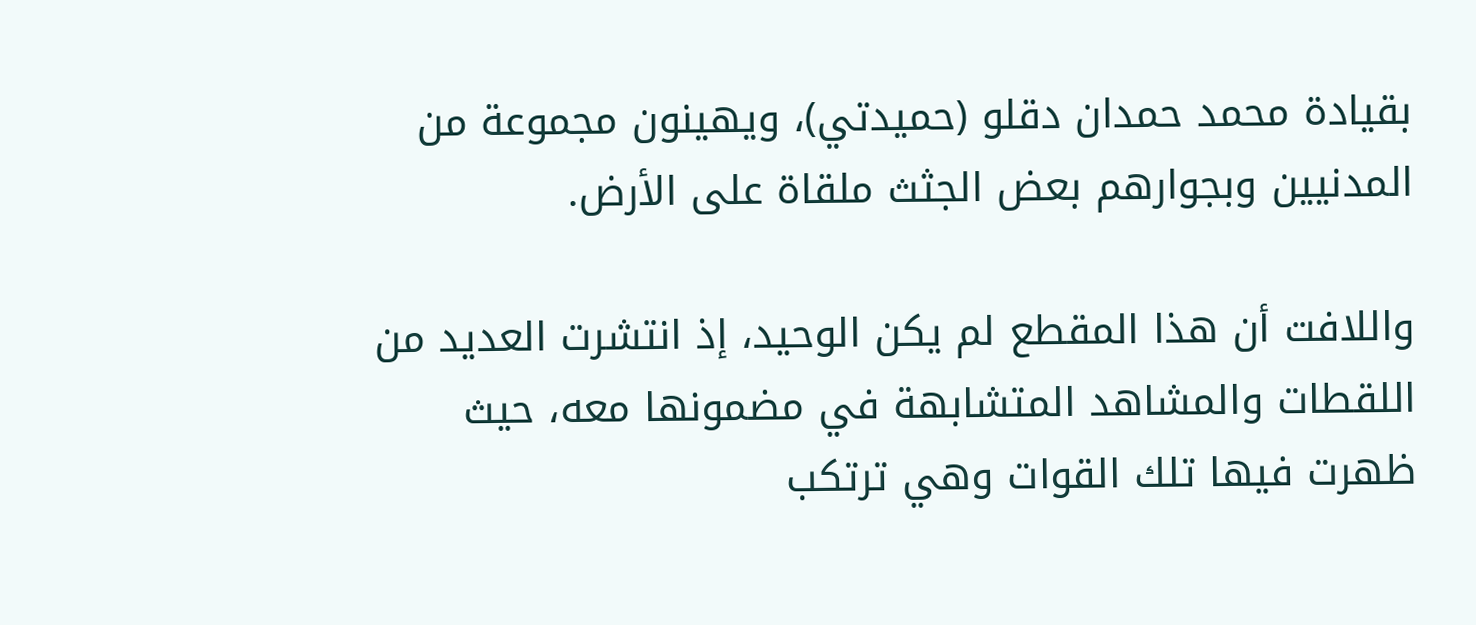بقيادة محمد حمدان دقلو (حميدتي)، ويهينون مجموعة من المدنيين وبجوارهم بعض الجثث ملقاة على الأرض.

واللافت أن هذا المقطع لم يكن الوحيد، إذ انتشرت العديد من اللقطات والمشاهد المتشابهة في مضمونها معه، حيث ظهرت فيها تلك القوات وهي ترتكب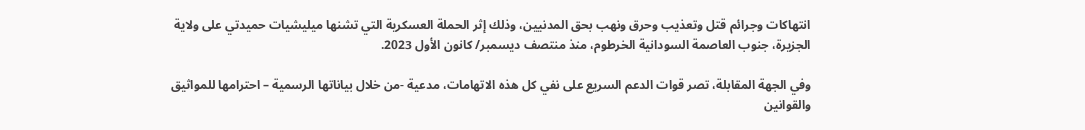انتهاكات وجرائم قتل وتعذيب وحرق ونهب بحق المدنيين، وذلك إثر الحملة العسكرية التي تشنها ميليشيات حميدتي على ولاية الجزيرة، جنوب العاصمة السودانية الخرطوم، منذ منتصف ديسمبر/ كانون الأول 2023.

وفي الجهة المقابلة، تصر قوات الدعم السريع على نفي كل هذه الاتهامات، مدعية -من خلال بياناتها الرسمية – احترامها للمواثيق والقوانين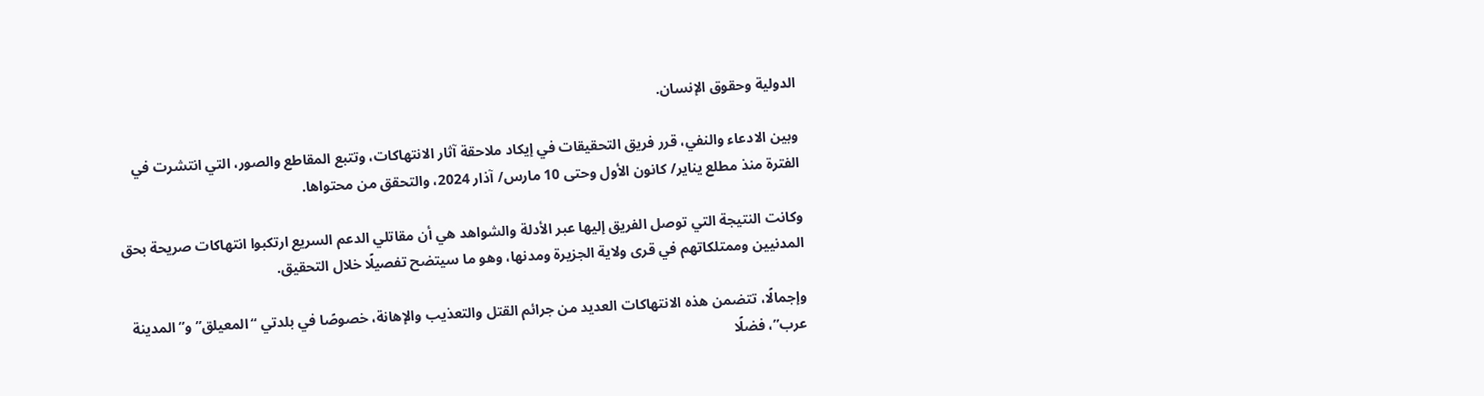الدولية وحقوق الإنسان.

وبين الادعاء والنفي، قرر فريق التحقيقات في إيكاد ملاحقة آثار الانتهاكات، وتتبع المقاطع والصور، التي انتشرت في الفترة منذ مطلع يناير/ كانون الأول وحتى 10 مارس/ آذار 2024، والتحقق من محتواها.

وكانت النتيجة التي توصل الفريق إليها عبر الأدلة والشواهد هي أن مقاتلي الدعم السريع ارتكبوا انتهاكات صريحة بحق المدنيين وممتلكاتهم في قرى ولاية الجزيرة ومدنها، وهو ما سيتضح تفصيلًا خلال التحقيق.

وإجمالًا، تتضمن هذه الانتهاكات العديد من جرائم القتل والتعذيب والإهانة، خصوصًا في بلدتي “المعيلق” و”المدينة عرب”، فضلًا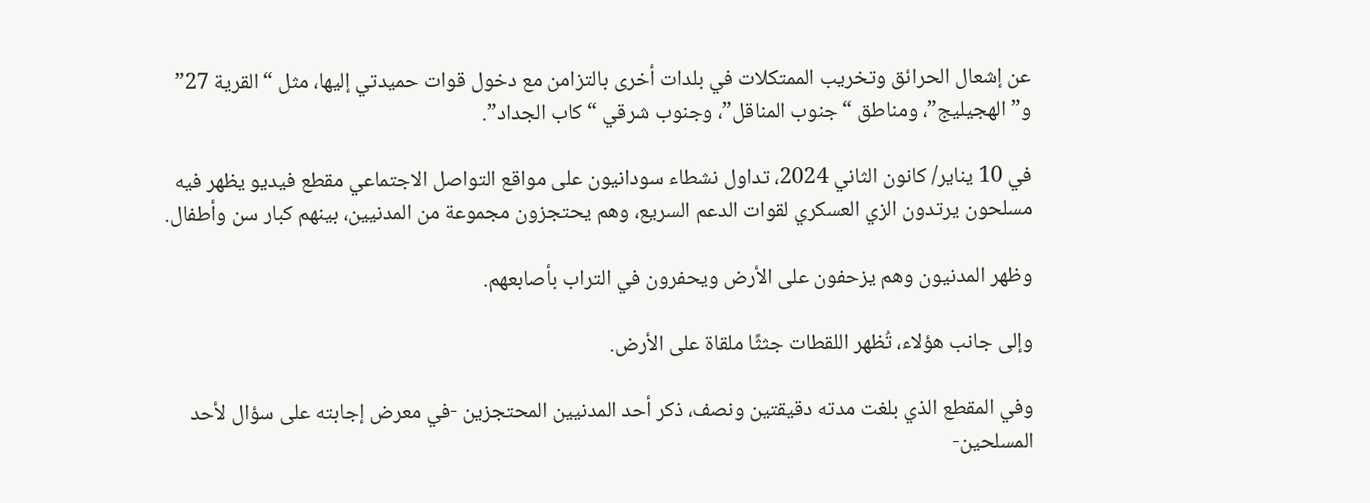عن إشعال الحرائق وتخريب الممتكلات في بلدات أخرى بالتزامن مع دخول قوات حميدتي إليها، مثل “القرية 27” و”الهجيليج”، ومناطق “جنوب المناقل”، وجنوب شرقي “كاب الجداد”.

في 10 يناير/ كانون الثاني 2024، تداول نشطاء سودانيون على مواقع التواصل الاجتماعي مقطع فيديو يظهر فيه مسلحون يرتدون الزي العسكري لقوات الدعم السريع، وهم يحتجزون مجموعة من المدنيين، بينهم كبار سن وأطفال.

وظهر المدنيون وهم يزحفون على الأرض ويحفرون في التراب بأصابعهم.

وإلى جانب هؤلاء، تُظهر اللقطات جثثًا ملقاة على الأرض.

وفي المقطع الذي بلغت مدته دقيقتين ونصف، ذكر أحد المدنيين المحتجزين -في معرض إجابته على سؤال لأحد المسلحين-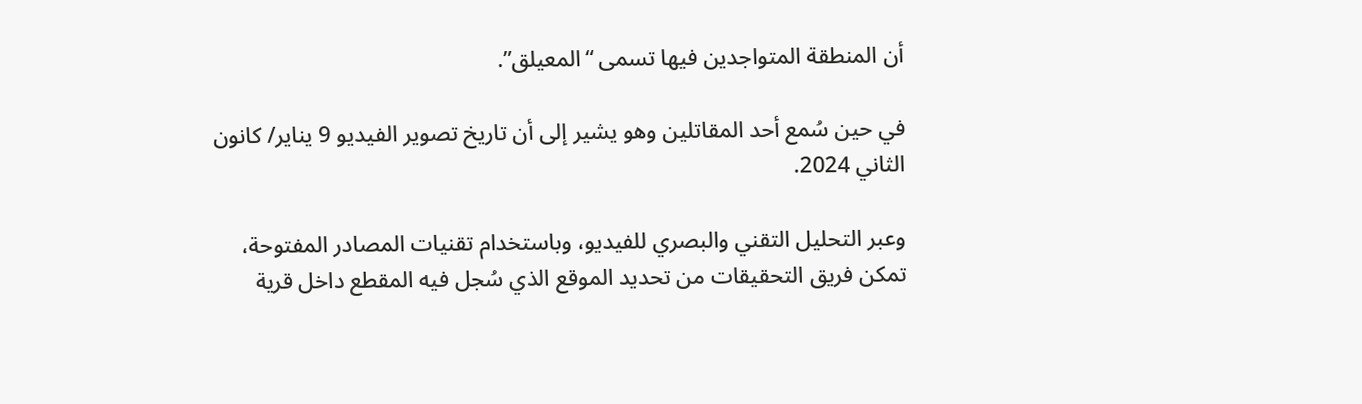أن المنطقة المتواجدين فيها تسمى “المعيلق”.

في حين سُمع أحد المقاتلين وهو يشير إلى أن تاريخ تصوير الفيديو 9 يناير/ كانون الثاني 2024.

وعبر التحليل التقني والبصري للفيديو، وباستخدام تقنيات المصادر المفتوحة، تمكن فريق التحقيقات من تحديد الموقع الذي سُجل فيه المقطع داخل قرية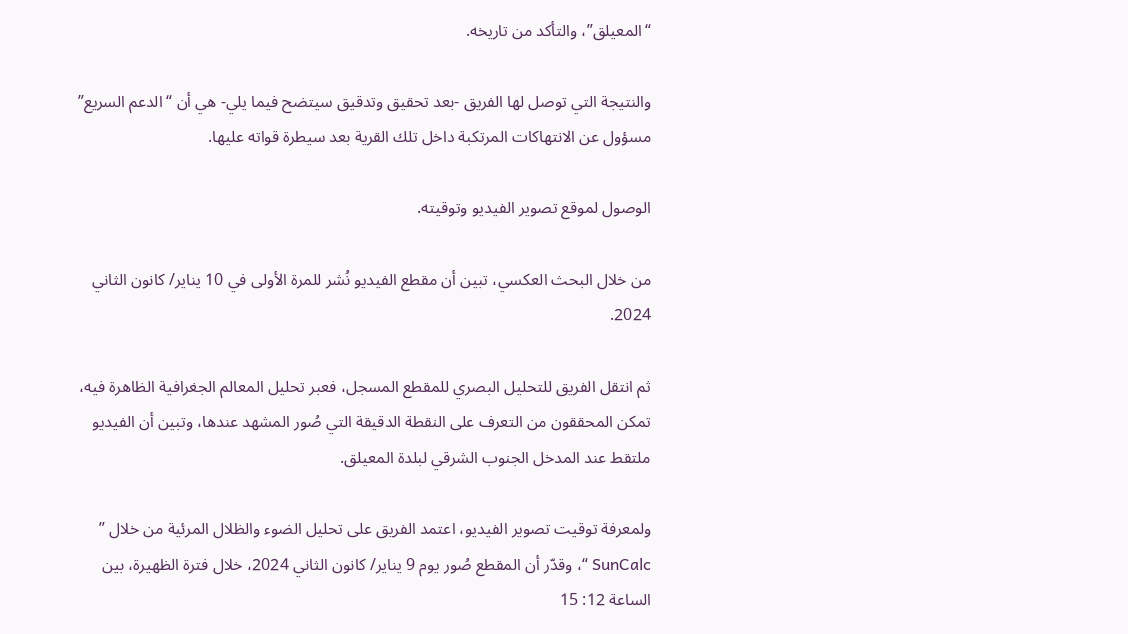“المعيلق”، والتأكد من تاريخه.

والنتيجة التي توصل لها الفريق -بعد تحقيق وتدقيق سيتضح فيما يلي- هي أن “الدعم السريع” مسؤول عن الانتهاكات المرتكبة داخل تلك القرية بعد سيطرة قواته عليها.

الوصول لموقع تصوير الفيديو وتوقيته.

من خلال البحث العكسي، تبين أن مقطع الفيديو نُشر للمرة الأولى في 10 يناير/ كانون الثاني 2024.

ثم انتقل الفريق للتحليل البصري للمقطع المسجل، فعبر تحليل المعالم الجغرافية الظاهرة فيه، تمكن المحققون من التعرف على النقطة الدقيقة التي صُور المشهد عندها، وتبين أن الفيديو ملتقط عند المدخل الجنوب الشرقي لبلدة المعيلق.

ولمعرفة توقيت تصوير الفيديو، اعتمد الفريق على تحليل الضوء والظلال المرئية من خلال ” SunCalc “، وقدّر أن المقطع صُور يوم 9 يناير/ كانون الثاني 2024، خلال فترة الظهيرة، بين الساعة 12: 15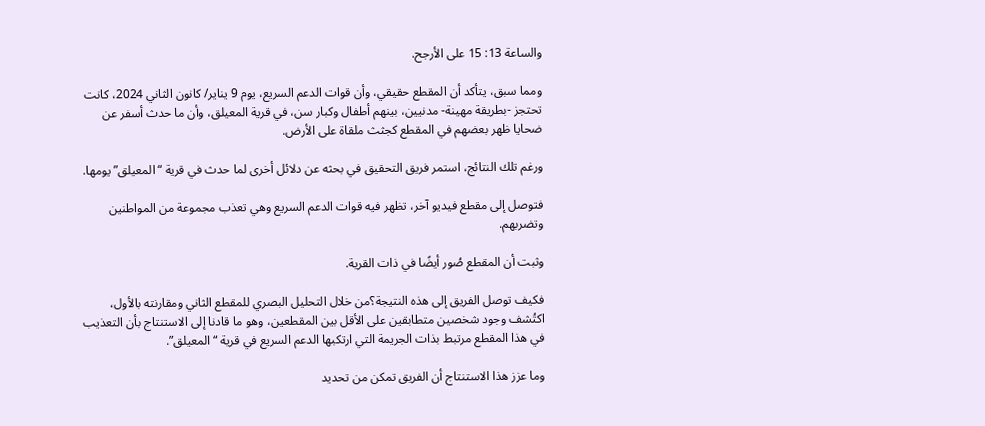والساعة 13: 15 على الأرجح.

ومما سبق، يتأكد أن المقطع حقيقي، وأن قوات الدعم السريع، يوم 9 يناير/ كانون الثاني 2024، كانت تحتجز -بطريقة مهينة- مدنيين، بينهم أطفال وكبار سن، في قرية المعيلق، وأن ما حدث أسفر عن ضحايا ظهر بعضهم في المقطع كجثث ملقاة على الأرض.

ورغم تلك النتائج، استمر فريق التحقيق في بحثه عن دلائل أخرى لما حدث في قرية “المعيلق” يومها.

فتوصل إلى مقطع فيديو آخر، تظهر فيه قوات الدعم السريع وهي تعذب مجموعة من المواطنين وتضربهم.

وثبت أن المقطع صُور أيضًا في ذات القرية.

فكيف توصل الفريق إلى هذه النتيجة؟من خلال التحليل البصري للمقطع الثاني ومقارنته بالأول، اكتُشف وجود شخصين متطابقين على الأقل بين المقطعين، وهو ما قادنا إلى الاستنتاج بأن التعذيب في هذا المقطع مرتبط بذات الجريمة التي ارتكبها الدعم السريع في قرية “المعيلق”.

وما عزز هذا الاستنتاج أن الفريق تمكن من تحديد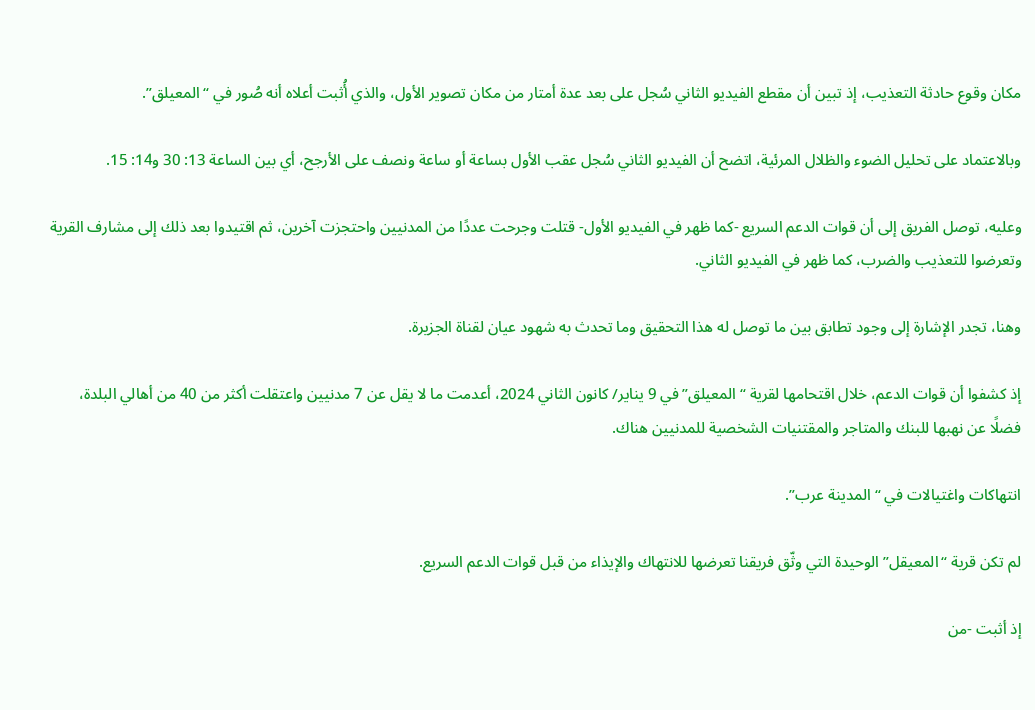مكان وقوع حادثة التعذيب، إذ تبين أن مقطع الفيديو الثاني سُجل على بعد عدة أمتار من مكان تصوير الأول، والذي أُثبت أعلاه أنه صُور في “المعيلق”.

وبالاعتماد على تحليل الضوء والظلال المرئية، اتضح أن الفيديو الثاني سُجل عقب الأول بساعة أو ساعة ونصف على الأرجح، أي بين الساعة 13: 30 و14: 15.

وعليه، توصل الفريق إلى أن قوات الدعم السريع -كما ظهر في الفيديو الأول- قتلت وجرحت عددًا من المدنيين واحتجزت آخرين، ثم اقتيدوا بعد ذلك إلى مشارف القرية وتعرضوا للتعذيب والضرب، كما ظهر في الفيديو الثاني.

وهنا، تجدر الإشارة إلى وجود تطابق بين ما توصل له هذا التحقيق وما تحدث به شهود عيان لقناة الجزيرة.

إذ كشفوا أن قوات الدعم، خلال اقتحامها لقرية “المعيلق” في 9 يناير/ كانون الثاني 2024، أعدمت ما لا يقل عن 7 مدنيين واعتقلت أكثر من 40 من أهالي البلدة، فضلًا عن نهبها للبنك والمتاجر والمقتنيات الشخصية للمدنيين هناك.

انتهاكات واغتيالات في “المدينة عرب”.

لم تكن قرية “المعيقل” الوحيدة التي وثّق فريقنا تعرضها للانتهاك والإيذاء من قبل قوات الدعم السريع.

إذ أثبت -من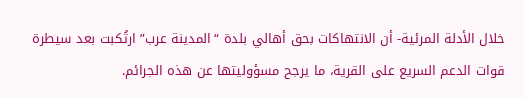خلال الأدلة المرئية- أن الانتهاكات بحق أهالي بلدة “المدينة عرب” ارتُكبت بعد سيطرة قوات الدعم السريع على القرية، ما يرجح مسؤوليتها عن هذه الجرائم.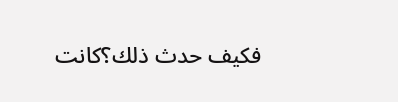فكيف حدث ذلك؟كانت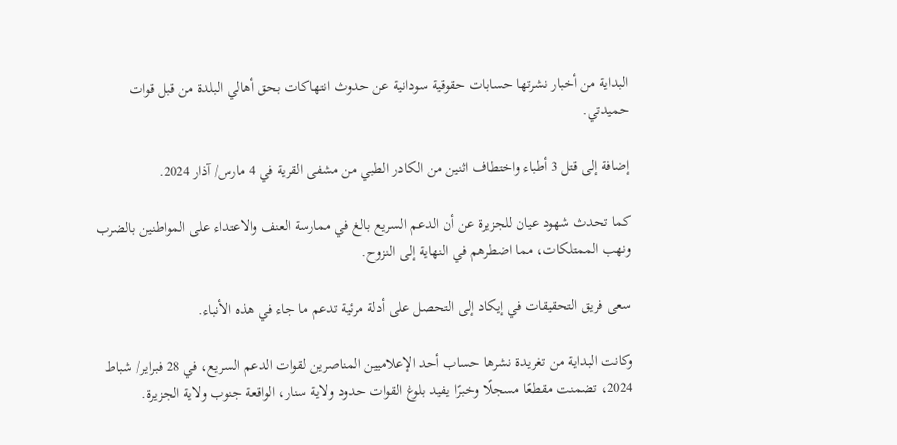البداية من أخبار نشرتها حسابات حقوقية سودانية عن حدوث انتهاكات بحق أهالي البلدة من قبل قوات حميدتي.

إضافة إلى قتل 3 أطباء واختطاف اثنين من الكادر الطبي من مشفى القرية في 4 مارس/ آذار 2024.

كما تحدث شهود عيان للجزيرة عن أن الدعم السريع بالغ في ممارسة العنف والاعتداء على المواطنين بالضرب ونهب الممتلكات، مما اضطرهم في النهاية إلى النزوح.

سعى فريق التحقيقات في إيكاد إلى التحصل على أدلة مرئية تدعم ما جاء في هذه الأنباء.

وكانت البداية من تغريدة نشرها حساب أحد الإعلاميين المناصرين لقوات الدعم السريع، في 28 فبراير/ شباط 2024، تضمنت مقطعًا مسجلًا وخبرًا يفيد بلوغ القوات حدود ولاية سنار، الواقعة جنوب ولاية الجزيرة.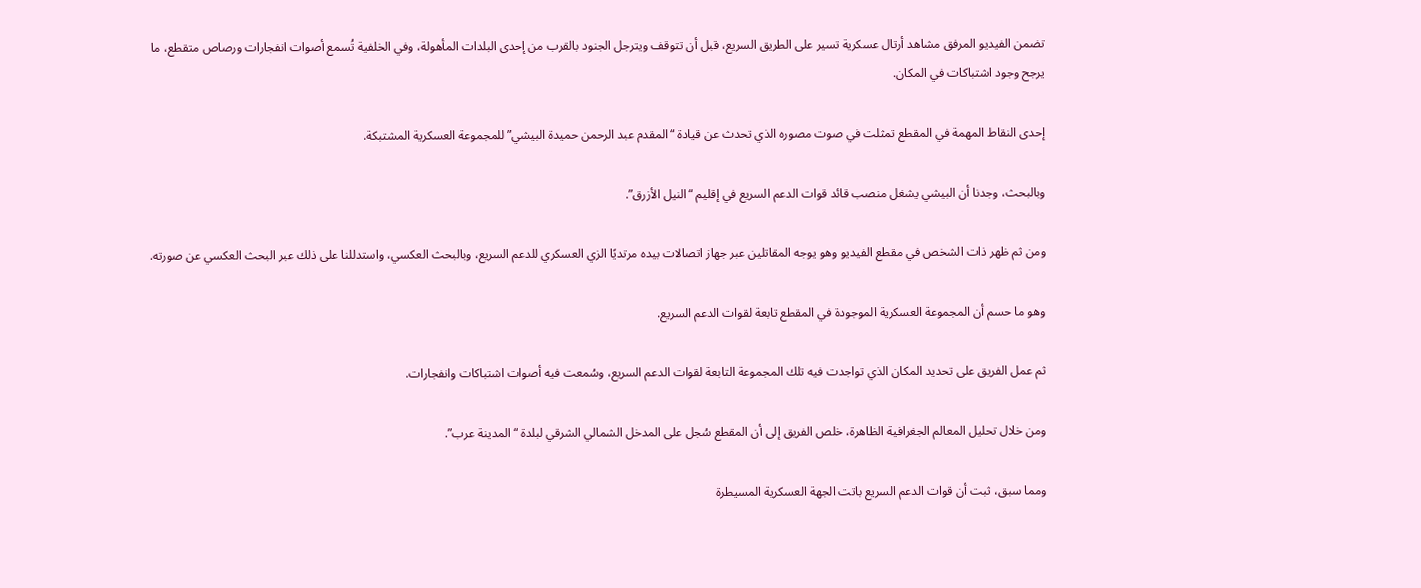تضمن الفيديو المرفق مشاهد أرتال عسكرية تسير على الطريق السريع، قبل أن تتوقف ويترجل الجنود بالقرب من إحدى البلدات المأهولة، وفي الخلفية تُسمع أصوات انفجارات ورصاص متقطع، ما يرجح وجود اشتباكات في المكان.

إحدى النقاط المهمة في المقطع تمثلت في صوت مصوره الذي تحدث عن قيادة “المقدم عبد الرحمن حميدة البيشي” للمجموعة العسكرية المشتبكة.

وبالبحث، وجدنا أن البيشي يشغل منصب قائد قوات الدعم السريع في إقليم “النيل الأزرق”.

ومن ثم ظهر ذات الشخص في مقطع الفيديو وهو يوجه المقاتلين عبر جهاز اتصالات بيده مرتديًا الزي العسكري للدعم السريع، وبالبحث العكسي، واستدللنا على ذلك عبر البحث العكسي عن صورته.

وهو ما حسم أن المجموعة العسكرية الموجودة في المقطع تابعة لقوات الدعم السريع.

ثم عمل الفريق على تحديد المكان الذي تواجدت فيه تلك المجموعة التابعة لقوات الدعم السريع، وسُمعت فيه أصوات اشتباكات وانفجارات.

ومن خلال تحليل المعالم الجغرافية الظاهرة، خلص الفريق إلى أن المقطع سُجل على المدخل الشمالي الشرقي لبلدة “المدينة عرب”.

ومما سبق، ثبت أن قوات الدعم السريع باتت الجهة العسكرية المسيطرة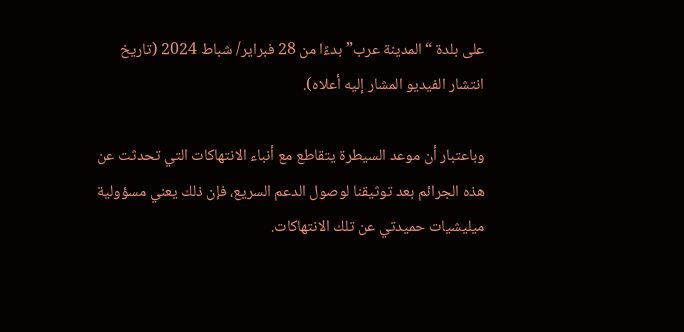على بلدة “المدينة عرب” بدءًا من 28 فبراير/ شباط 2024 (تاريخ انتشار الفيديو المشار إليه أعلاه).

وباعتبار أن موعد السيطرة يتقاطع مع أنباء الانتهاكات التي تحدثت عن هذه الجرائم بعد توثيقنا لوصول الدعم السريع، فإن ذلك يعني مسؤولية ميليشيات حميدتي عن تلك الانتهاكات.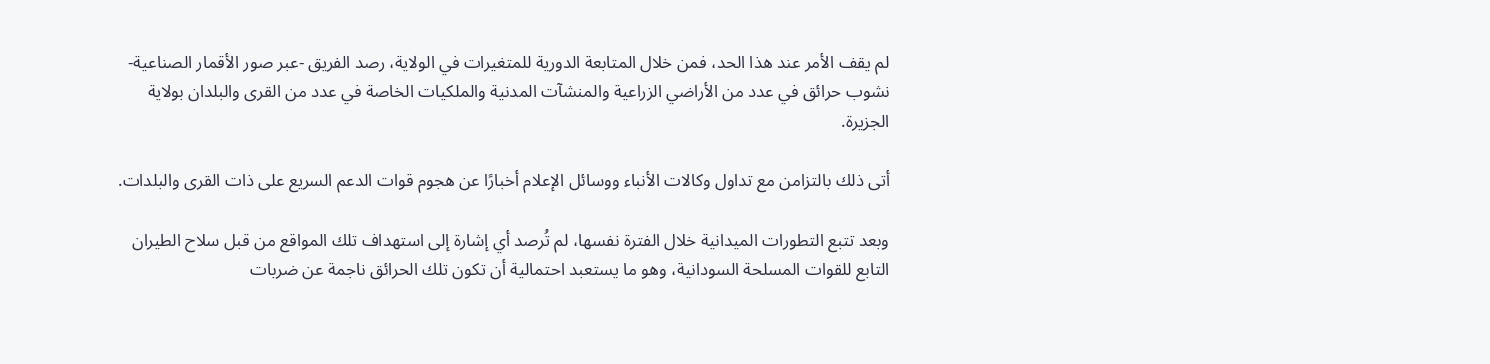لم يقف الأمر عند هذا الحد، فمن خلال المتابعة الدورية للمتغيرات في الولاية، رصد الفريق -عبر صور الأقمار الصناعية- نشوب حرائق في عدد من الأراضي الزراعية والمنشآت المدنية والملكيات الخاصة في عدد من القرى والبلدان بولاية الجزيرة.

أتى ذلك بالتزامن مع تداول وكالات الأنباء ووسائل الإعلام أخبارًا عن هجوم قوات الدعم السريع على ذات القرى والبلدات.

وبعد تتبع التطورات الميدانية خلال الفترة نفسها، لم تُرصد أي إشارة إلى استهداف تلك المواقع من قبل سلاح الطيران التابع للقوات المسلحة السودانية، وهو ما يستعبد احتمالية أن تكون تلك الحرائق ناجمة عن ضربات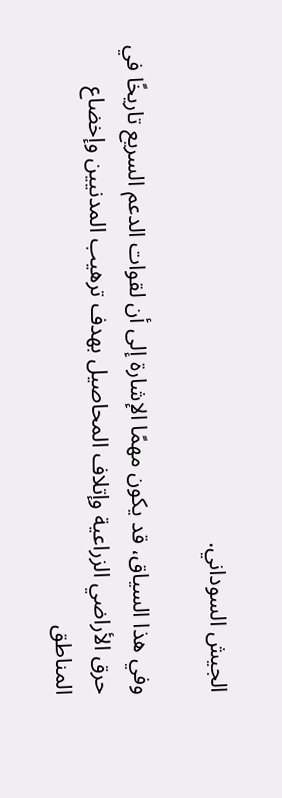الجيش السوداني.

وفي هذا السياق، قد يكون مهمًا الإشارة إلى أن لقوات الدعم السريع تاريخًا في حرق الأراضي الزراعية وإتلاف المحاصيل بهدف ترهيب المدنيين وإخضاع المناطق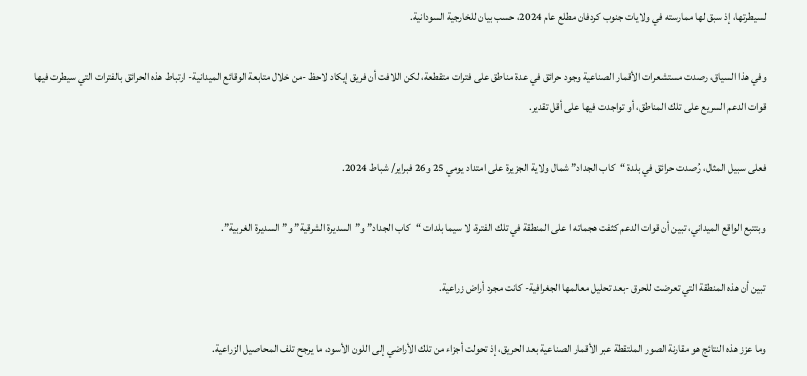لسيطرتها، إذ سبق لها ممارسته في ولايات جنوب كردفان مطلع عام 2024، حسب بيان للخارجية السودانية.

وفي هذا السياق، رصدت مستشعرات الأقمار الصناعية وجود حرائق في عدة مناطق على فترات متقطعة، لكن اللافت أن فريق إيكاد لاحظ -من خلال متابعة الوقائع الميدانية- ارتباط هذه الحرائق بالفترات التي سيطرت فيها قوات الدعم السريع على تلك المناطق، أو تواجدت فيها على أقل تقدير.

فعلى سبيل المثال، رُصدت حرائق في بلدة “كاب الجداد” شمال ولاية الجزيرة على امتداد يومي 25 و26 فبراير/ شباط 2024.

وبتتبع الواقع الميداني، تبين أن قوات الدعم كثفت هجماته ا على المنطقة في تلك الفترة، لا سيما بلدات “كاب الجداد” و”السديرة الشرقية” و”السديرة الغربية”.

تبين أن هذه المنطقة التي تعرضت للحرق -بعد تحليل معالمها الجغرافية- كانت مجرد أراض زراعية.

وما عزز هذه النتائج هو مقارنة الصور الملتقطة عبر الأقمار الصناعية بعد الحريق، إذ تحولت أجزاء من تلك الأراضي إلى اللون الأسود، ما يرجح تلف المحاصيل الزراعية.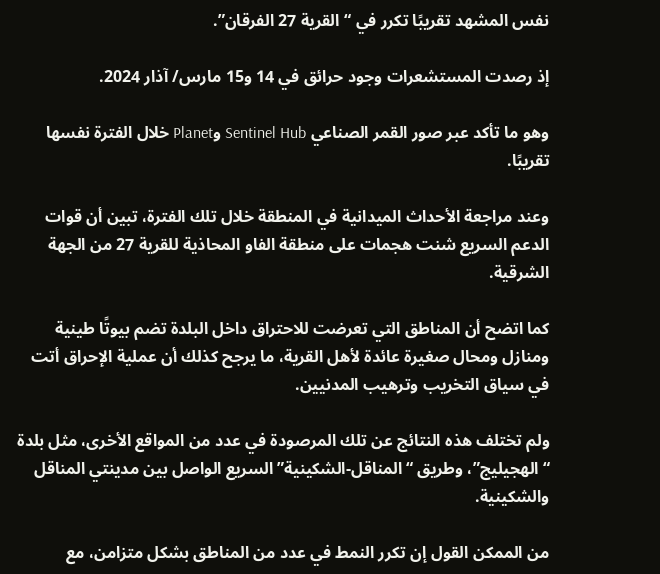نفس المشهد تقريبًا تكرر في “القرية 27 الفرقان”.

إذ رصدت المستشعرات وجود حرائق في 14 و15 مارس/ آذار 2024.

وهو ما تأكد عبر صور القمر الصناعي Sentinel Hub وPlanet خلال الفترة نفسها تقريبًا.

وعند مراجعة الأحداث الميدانية في المنطقة خلال تلك الفترة، تبين أن قوات الدعم السريع شنت هجمات على منطقة الفاو المحاذية للقرية 27 من الجهة الشرقية.

كما اتضح أن المناطق التي تعرضت للاحتراق داخل البلدة تضم بيوتًا طينية ومنازل ومحال صغيرة عائدة لأهل القرية، ما يرجح كذلك أن عملية الإحراق أتت في سياق التخريب وترهيب المدنيين.

ولم تختلف هذه النتائج عن تلك المرصودة في عدد من المواقع الأخرى، مثل بلدة “الهجيليج”، وطريق “المناقل-الشكينية” السريع الواصل بين مدينتي المناقل والشكينية.

من الممكن القول إن تكرر النمط في عدد من المناطق بشكل متزامن، مع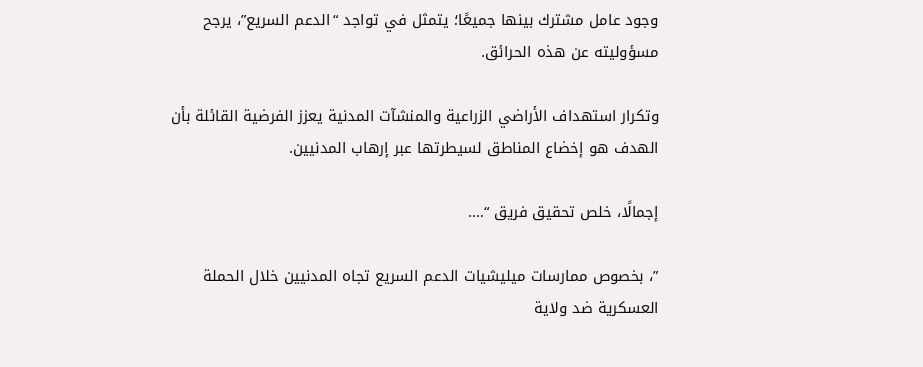وجود عامل مشترك بينها جميعًا؛ يتمثل في تواجد “الدعم السريع”، يرجح مسؤوليته عن هذه الحرائق.

وتكرار استهداف الأراضي الزراعية والمنشآت المدنية يعزز الفرضية القائلة بأن الهدف هو إخضاع المناطق لسيطرتها عبر إرهاب المدنيين.

إجمالًا، خلص تحقيق فريق “….

”، بخصوص ممارسات ميليشيات الدعم السريع تجاه المدنيين خلال الحملة العسكرية ضد ولاية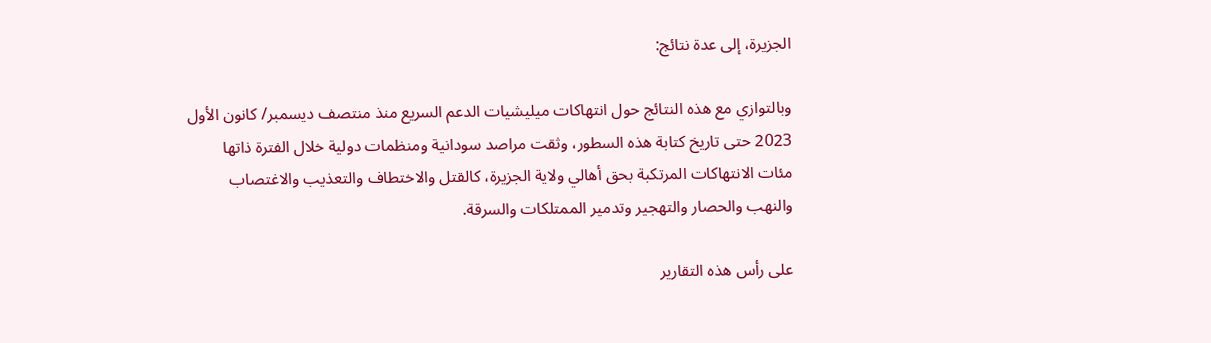الجزيرة، إلى عدة نتائج:

وبالتوازي مع هذه النتائج حول انتهاكات ميليشيات الدعم السريع منذ منتصف ديسمبر/ كانون الأول 2023 حتى تاريخ كتابة هذه السطور، وثقت مراصد سودانية ومنظمات دولية خلال الفترة ذاتها مئات الانتهاكات المرتكبة بحق أهالي ولاية الجزيرة، كالقتل والاختطاف والتعذيب والاغتصاب والنهب والحصار والتهجير وتدمير الممتلكات والسرقة.

على رأس هذه التقارير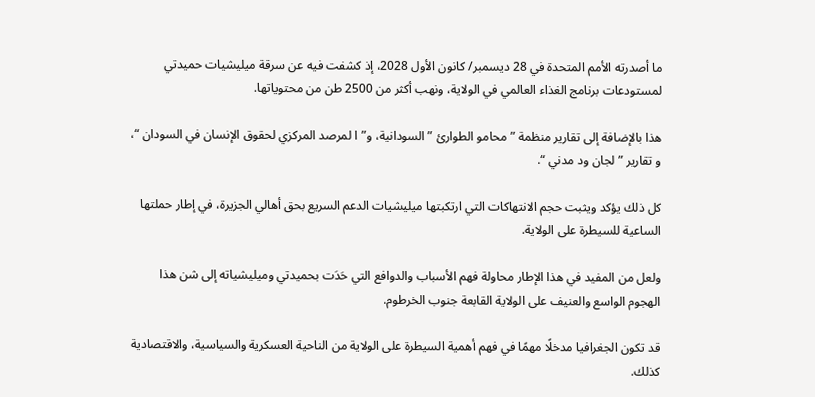ما أصدرته الأمم المتحدة في 28 ديسمبر/ كانون الأول 2028، إذ كشفت فيه عن سرقة ميليشيات حميدتي لمستودعات برنامج الغذاء العالمي في الولاية، ونهب أكثر من 2500 طن من محتوياتها.

هذا بالإضافة إلى تقارير منظمة ” محامو الطوارئ ” السودانية، و”ا لمرصد المركزي لحقوق الإنسان في السودان “، و تقارير ” لجان ود مدني “.

كل ذلك يؤكد ويثبت حجم الانتهاكات التي ارتكبتها ميليشيات الدعم السريع بحق أهالي الجزيرة، في إطار حملتها الساعية للسيطرة على الولاية.

ولعل من المفيد في هذا الإطار محاولة فهم الأسباب والدوافع التي حَدَت بحميدتي وميليشياته إلى شن هذا الهجوم الواسع والعنيف على الولاية القابعة جنوب الخرطوم.

قد تكون الجغرافيا مدخلًا مهمًا في فهم أهمية السيطرة على الولاية من الناحية العسكرية والسياسية، والاقتصادية كذلك.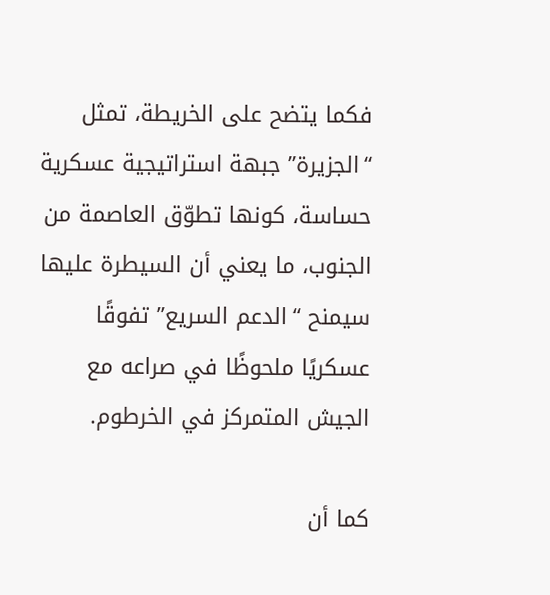فكما يتضح على الخريطة، تمثل “الجزيرة” جبهة استراتيجية عسكرية حساسة، كونها تطوّق العاصمة من الجنوب، ما يعني أن السيطرة عليها سيمنح “الدعم السريع” تفوقًا عسكريًا ملحوظًا في صراعه مع الجيش المتمركز في الخرطوم.

كما أن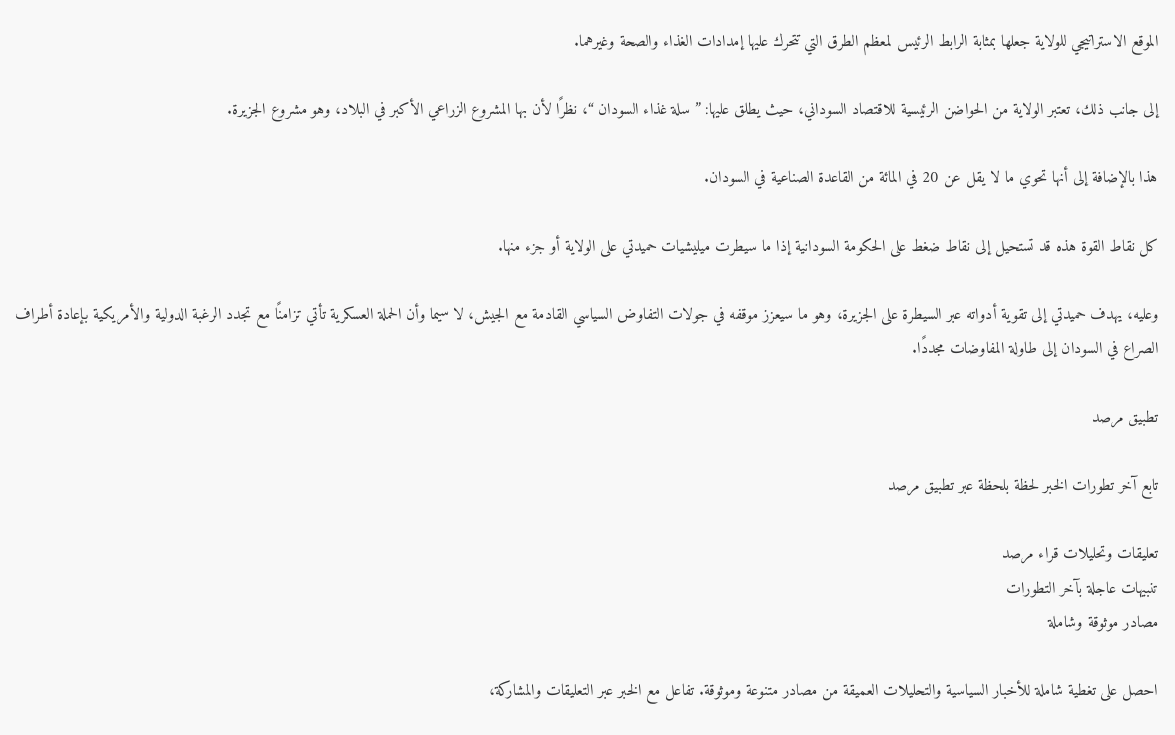الموقع الاستراتيجي للولاية جعلها بمثابة الرابط الرئيس لمعظم الطرق التي تتحرك عليها إمدادات الغذاء والصحة وغيرهما.

إلى جانب ذلك، تعتبر الولاية من الحواضن الرئيسية للاقتصاد السوداني، حيث يطلق عليها: ” سلة غذاء السودان “، نظرًا لأن بها المشروع الزراعي الأكبر في البلاد، وهو مشروع الجزيرة.

هذا بالإضافة إلى أنها تحوي ما لا يقل عن 20 في المائة من القاعدة الصناعية في السودان.

كل نقاط القوة هذه قد تستحيل إلى نقاط ضغط على الحكومة السودانية إذا ما سيطرت ميليشيات حميدتي على الولاية أو جزء منها.

وعليه، يهدف حميدتي إلى تقوية أدواته عبر السيطرة على الجزيرة، وهو ما سيعزز موقفه في جولات التفاوض السياسي القادمة مع الجيش، لا سيما وأن الحملة العسكرية تأتي تزامنًا مع تجدد الرغبة الدولية والأمريكية بإعادة أطراف الصراع في السودان إلى طاولة المفاوضات مجددًا.

تطبيق مرصد

تابع آخر تطورات الخبر لحظة بلحظة عبر تطبيق مرصد

تعليقات وتحليلات قراء مرصد
تنبيهات عاجلة بآخر التطورات
مصادر موثوقة وشاملة

احصل على تغطية شاملة للأخبار السياسية والتحليلات العميقة من مصادر متنوعة وموثوقة. تفاعل مع الخبر عبر التعليقات والمشاركة،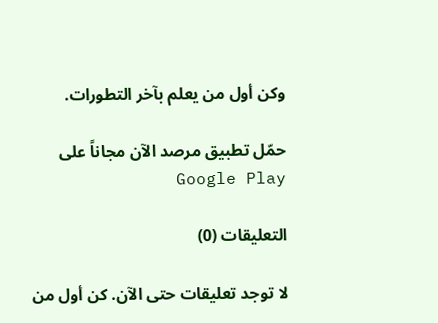وكن أول من يعلم بآخر التطورات.

حمّل تطبيق مرصد الآن مجاناً على Google Play

التعليقات (0)

لا توجد تعليقات حتى الآن. كن أول من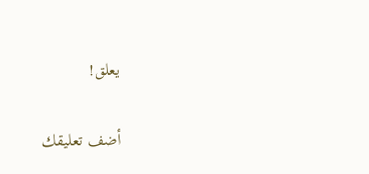يعلق!

أضف تعليقك